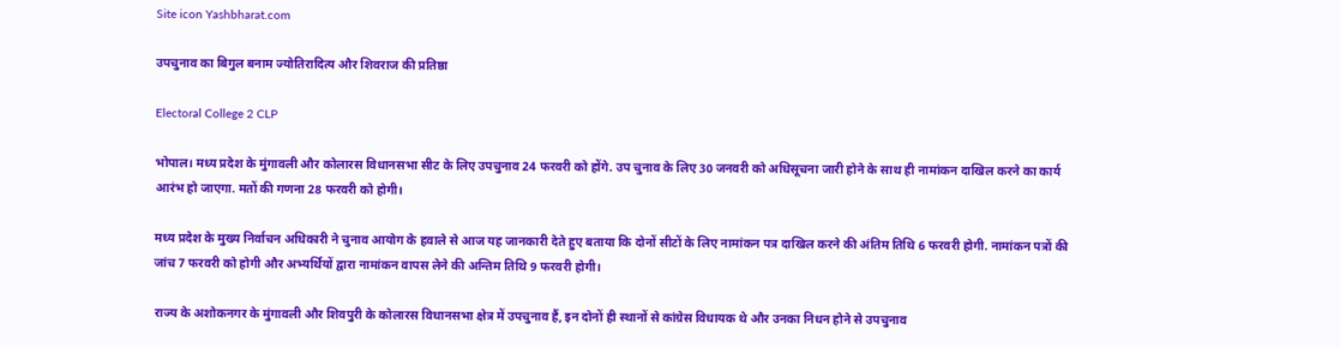Site icon Yashbharat.com

उपचुनाव का बिगुल बनाम ज्योतिरादित्य और शिवराज की प्रतिष्ठा

Electoral College 2 CLP

भोपाल। मध्य प्रदेश के मुंगावली और कोलारस विधानसभा सीट के लिए उपचुनाव 24 फरवरी को होंगे. उप चुनाव के लिए 30 जनवरी को अधिसूचना जारी होने के साथ ही नामांकन दाखिल करने का कार्य आरंभ हो जाएगा. मतों की गणना 28 फरवरी को होगी।

मध्य प्रदेश के मुख्य निर्वाचन अधिकारी ने चुनाव आयोग के हवाले से आज यह जानकारी देते हुए बताया कि दोनों सीटों के लिए नामांकन पत्र दाखिल करने की अंतिम तिथि 6 फरवरी होगी. नामांकन पत्रों की जांच 7 फरवरी को होगी और अभ्यर्थियों द्वारा नामांकन वापस लेने की अन्तिम तिथि 9 फरवरी होगी।

राज्य के अशोकनगर के मुंगावली और शिवपुरी के कोलारस विधानसभा क्षेत्र में उपचुनाव हैं, इन दोनों ही स्थानों से कांग्रेस विधायक थे और उनका निधन होने से उपचुनाव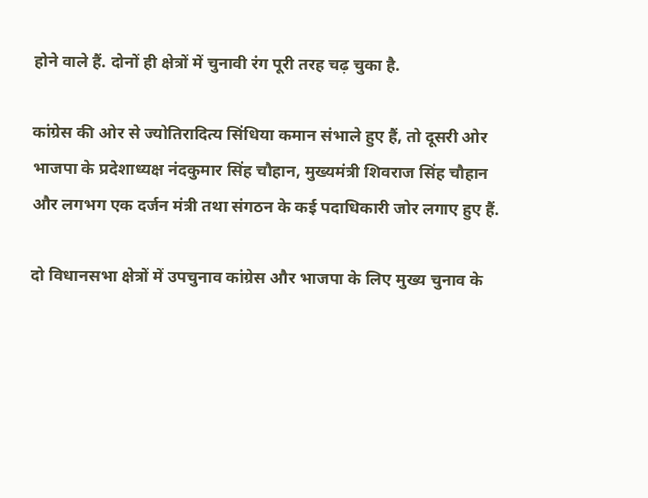होने वाले हैं. दोनों ही क्षेत्रों में चुनावी रंग पूरी तरह चढ़ चुका है.

कांग्रेस की ओर से ज्योतिरादित्य सिंधिया कमान संभाले हुए हैं, तो दूसरी ओर भाजपा के प्रदेशाध्यक्ष नंदकुमार सिंह चौहान, मुख्यमंत्री शिवराज सिंह चौहान और लगभग एक दर्जन मंत्री तथा संगठन के कई पदाधिकारी जोर लगाए हुए हैं.

दो विधानसभा क्षेत्रों में उपचुनाव कांग्रेस और भाजपा के लिए मुख्‍य चुनाव के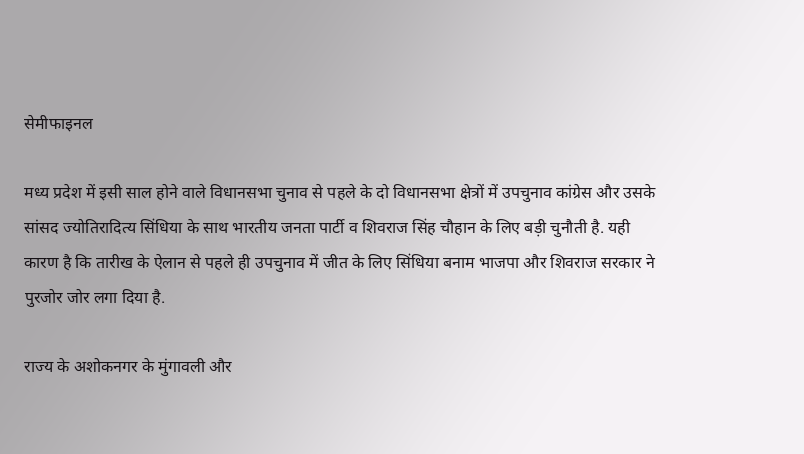सेमीफाइनल

मध्य प्रदेश में इसी साल होने वाले विधानसभा चुनाव से पहले के दो विधानसभा क्षेत्रों में उपचुनाव कांग्रेस और उसके सांसद ज्योतिरादित्य सिंधिया के साथ भारतीय जनता पार्टी व शिवराज सिंह चौहान के लिए बड़ी चुनौती है. यही कारण है कि तारीख के ऐलान से पहले ही उपचुनाव में जीत के लिए सिंधिया बनाम भाजपा और शिवराज सरकार ने पुरजोर जोर लगा दिया है.

राज्य के अशोकनगर के मुंगावली और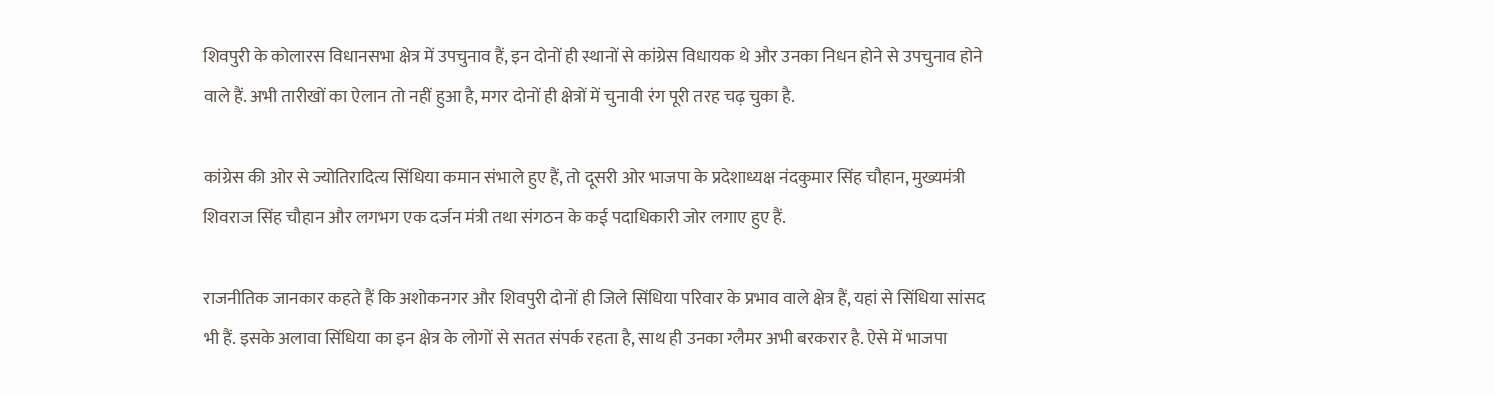शिवपुरी के कोलारस विधानसभा क्षेत्र में उपचुनाव हैं, इन दोनों ही स्थानों से कांग्रेस विधायक थे और उनका निधन होने से उपचुनाव होने वाले हैं. अभी तारीखों का ऐलान तो नहीं हुआ है, मगर दोनों ही क्षेत्रों में चुनावी रंग पूरी तरह चढ़ चुका है.

कांग्रेस की ओर से ज्योतिरादित्य सिंधिया कमान संभाले हुए हैं, तो दूसरी ओर भाजपा के प्रदेशाध्यक्ष नंदकुमार सिंह चौहान, मुख्यमंत्री शिवराज सिंह चौहान और लगभग एक दर्जन मंत्री तथा संगठन के कई पदाधिकारी जोर लगाए हुए हैं.

राजनीतिक जानकार कहते हैं कि अशोकनगर और शिवपुरी दोनों ही जिले सिंधिया परिवार के प्रभाव वाले क्षेत्र हैं, यहां से सिंधिया सांसद भी हैं. इसके अलावा सिंधिया का इन क्षेत्र के लोगों से सतत संपर्क रहता है, साथ ही उनका ग्लैमर अभी बरकरार है. ऐसे में भाजपा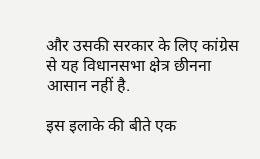और उसकी सरकार के लिए कांग्रेस से यह विधानसभा क्षेत्र छीनना आसान नहीं है.

इस इलाके की बीते एक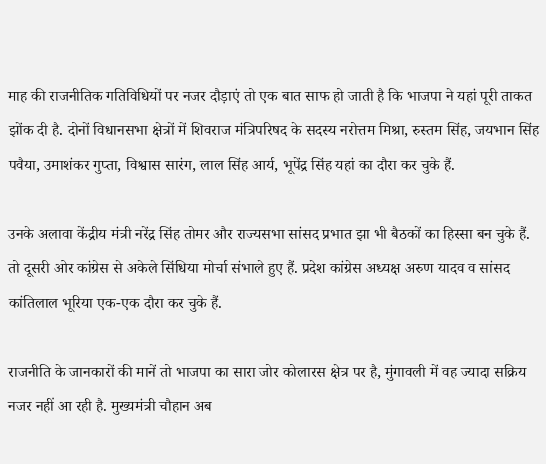माह की राजनीतिक गतिविधियों पर नजर दौड़ाएं तो एक बात साफ हो जाती है कि भाजपा ने यहां पूरी ताकत झोंक दी है. दोनों विधानसभा क्षेत्रों में शिवराज मंत्रिपरिषद के सदस्य नरोत्तम मिश्रा, रुस्तम सिंह, जयभान सिंह पवैया, उमाशंकर गुप्ता, विश्वास सारंग, लाल सिंह आर्य, भूपेंद्र सिंह यहां का दौरा कर चुके हैं.

उनके अलावा केंद्रीय मंत्री नरेंद्र सिंह तोमर और राज्यसभा सांसद प्रभात झा भी बैठकों का हिस्सा बन चुके हैं. तो दूसरी ओर कांग्रेस से अकेले सिंधिया मोर्चा संभाले हुए हैं. प्रदेश कांग्रेस अध्यक्ष अरुण यादव व सांसद कांतिलाल भूरिया एक-एक दौरा कर चुके हैं.

राजनीति के जानकारों की मानें तो भाजपा का सारा जोर कोलारस क्षेत्र पर है, मुंगावली में वह ज्यादा सक्रिय नजर नहीं आ रही है. मुख्यमंत्री चौहान अब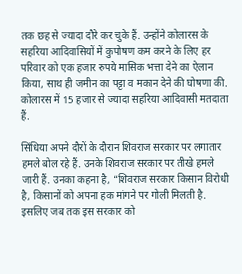तक छह से ज्यादा दौरे कर चुके हैं. उन्होंने कोलारस के सहरिया आदिवासियों में कुपोषण कम करने के लिए हर परिवार को एक हजार रुपये मासिक भत्ता देने का ऐलान किया, साथ ही जमीन का पट्टा व मकान देने की घोषणा की. कोलारस में 15 हजार से ज्यादा सहरिया आदिवासी मतदाता हैं.

सिंधिया अपने दौरों के दौरान शिवराज सरकार पर लगातार हमले बोल रहे हैं. उनके शिवराज सरकार पर तीखे हमले जारी हैं. उनका कहना है, “शिवराज सरकार किसान विरोधी है, किसानों को अपना हक मांगने पर गोली मिलती है. इसलिए जब तक इस सरकार को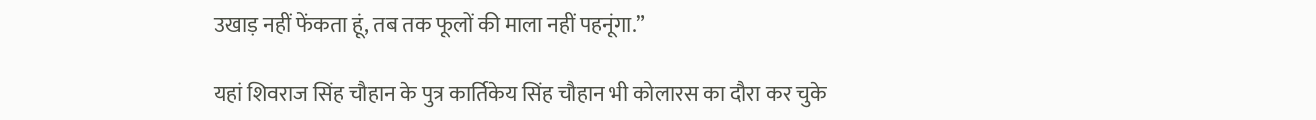उखाड़ नहीं फेंकता हूं, तब तक फूलों की माला नहीं पहनूंगा.”

यहां शिवराज सिंह चौहान के पुत्र कार्तिकेय सिंह चौहान भी कोलारस का दौरा कर चुके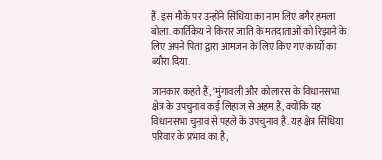हैं. इस मौके पर उन्होंने सिंधिया का नाम लिए बगैर हमला बोला. कार्तिकेय ने किरार जाति के मतदाताओं को रिझाने के लिए अपने पिता द्वारा आमजन के लिए किए गए कार्यो का ब्यौरा दिया.

जानकार कहते हैं, ‘मुंगावली और कोलारस के विधानसभा क्षेत्र के उपचुनाव कई लिहाज से अहम हैं, क्योंकि यह विधानसभा चुनाव से पहले के उपचुनाव हैं. यह क्षेत्र सिंधिया परिवार के प्रभाव का है,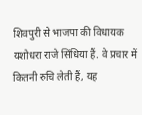शिवपुरी से भाजपा की विधायक यशोधरा राजे सिंधिया हैं. वे प्रचार में कितनी रुचि लेती हैं, यह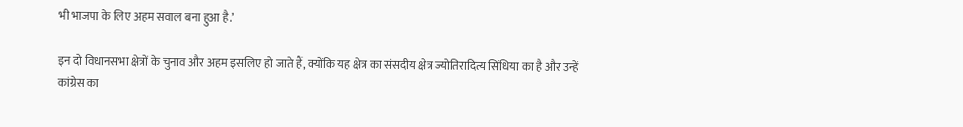भी भाजपा के लिए अहम सवाल बना हुआ है.’

इन दो विधानसभा क्षेत्रों के चुनाव और अहम इसलिए हो जाते हैं, क्योंकि यह क्षेत्र का संसदीय क्षेत्र ज्योतिरादित्य सिंधिया का है और उन्हें कांग्रेस का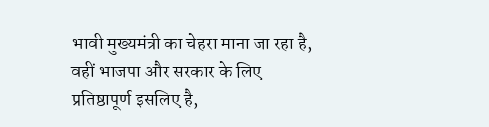भावी मुख्यमंत्री का चेहरा माना जा रहा है, वहीं भाजपा और सरकार के लिए प्रतिष्ठापूर्ण इसलिए है,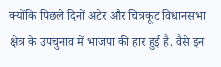क्योंकि पिछले दिनों अटेर और चित्रकूट विधानसभा क्षेत्र के उपचुनाव में भाजपा की हार हुई है. वैसे इन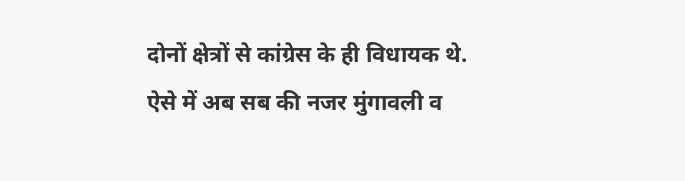दोनों क्षेत्रों से कांग्रेस के ही विधायक थे. ऐसे में अब सब की नजर मुंगावली व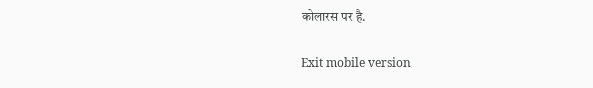कोलारस पर है.

Exit mobile version